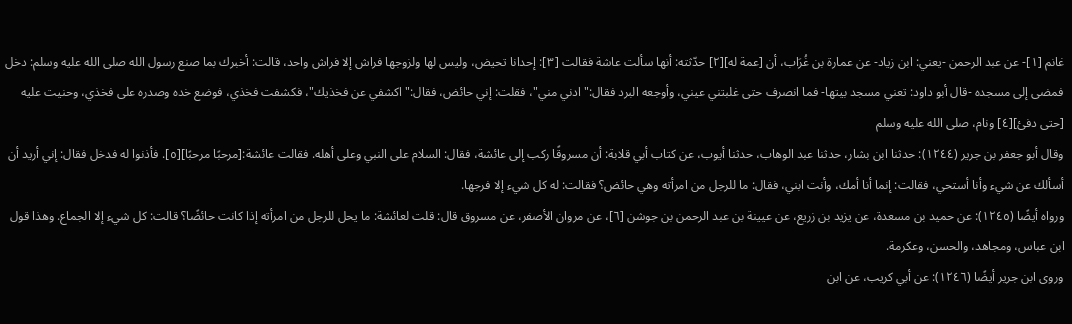غانم [١]- عن عبد الرحمن -يعني: ابن زياد- عن عمارة بن غُرَاب، أن [عمة له][٢] حدّثته: أنها سألت عاشة فقالت [٣]: إحدانا تحيض، وليس لها ولزوجها فراش إلا فراش واحد، قالت: أخبرك بما صنع رسول الله صلى الله عليه وسلم: دخل فمضى إلى مسجده -قال أبو داود: تعني مسجد بيتها- فما انصرف حتى غلبتني عيني، وأوجعه البرد فقال:"ادني مني"، فقلت: إني حائض، فقال:"اكشفي عن فخذيك"، فكشفت فخذي، فوضع خده وصدره على فخذي، وحنيت عليه [حتى دفئ][٤] ونام، صلى الله عليه وسلم
وقال أبو جعفر بن جرير (١٢٤٤): حدثنا ابن بشار، حدثنا عبد الوهاب، حدثنا أيوب، عن كتاب أبي قلابة: أن مسروقًا ركب إلى عائشة، فقال: السلام على النبي وعلى أهله. فقالت عائشة:[مرحبًا مرحبًا][٥]. فأذنوا له فدخل فقال: إني أريد أن أسألك عن شيء وأنا أستحي، فقالت: إنما أنا أمك، وأنت ابني، فقال: ما للرجل من امرأته وهي حائض؟ فقالت: له كل شيء إلا فرجها.
ورواه أيضًا (١٢٤٥): عن حميد بن مسعدة، عن يزيد بن زريع، عن عيينة بن عبد الرحمن بن جوشن [٦]، عن مروان الأصفر، عن مسروق قال: قلت لعائشة: ما يحل للرجل من امرأته إذا كانت حائضًا؟ قالت: كل شيء إلا الجماع. وهذا قول ابن عباس، ومجاهد، والحسن، وعكرمة.
وروى ابن جرير أيضًا (١٢٤٦): عن أبي كريب، عن ابن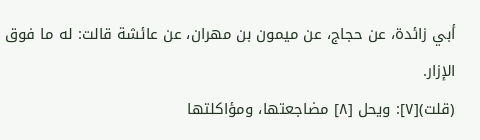أبي زائدة، عن حجاج، عن ميمون بن مهران، عن عائشة قالت: له ما فوق الإزار.
(قلت)[٧]: ويحل [٨] مضاجعتها، ومؤاكلتها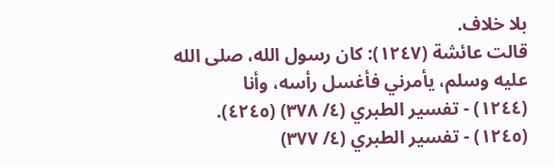بلا خلاف.
قالت عائشة (١٢٤٧): كان رسول الله، صلى الله عليه وسلم، يأمرني فأغسل رأسه، وأنا
(١٢٤٤) - تفسير الطبري (٤/ ٣٧٨) (٤٢٤٥). (١٢٤٥) - تفسير الطبري (٤/ ٣٧٧)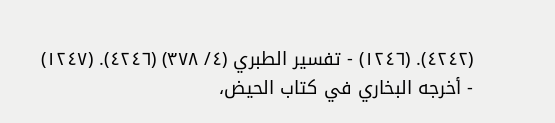(٤٢٤٢). (١٢٤٦) - تفسير الطبري (٤/ ٣٧٨) (٤٢٤٦). (١٢٤٧) - أخرجه البخاري في كتاب الحيض،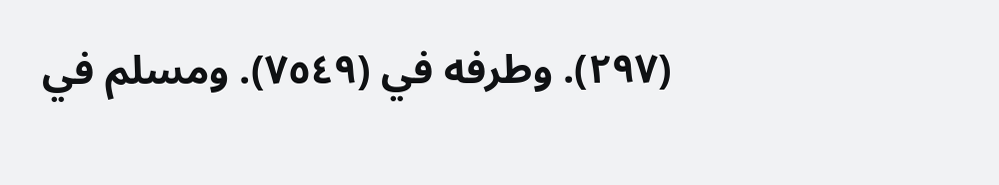(٢٩٧). وطرفه في (٧٥٤٩). ومسلم في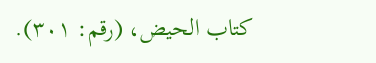كتاب الحيض، (رقم: ٣٠١).